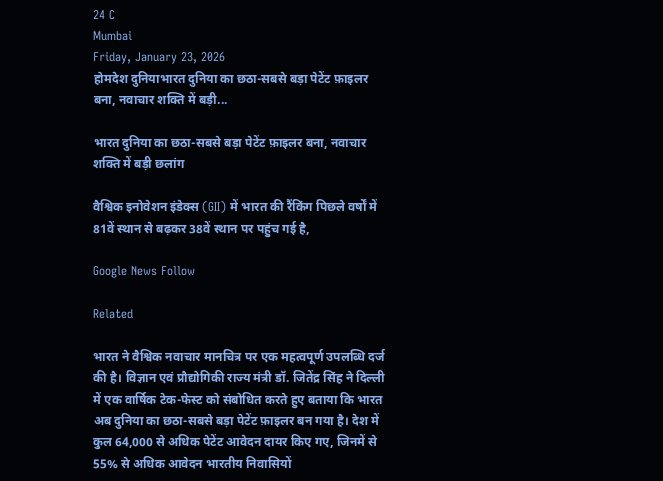24 C
Mumbai
Friday, January 23, 2026
होमदेश दुनियाभारत दुनिया का छठा-सबसे बड़ा पेटेंट फ़ाइलर बना, नवाचार शक्ति में बड़ी...

भारत दुनिया का छठा-सबसे बड़ा पेटेंट फ़ाइलर बना, नवाचार शक्ति में बड़ी छलांग

वैश्विक इनोवेशन इंडेक्स (GII) में भारत की रैंकिंग पिछले वर्षों में 81वें स्थान से बढ़कर 38वें स्थान पर पहुंच गई है,

Google News Follow

Related

भारत ने वैश्विक नवाचार मानचित्र पर एक महत्वपूर्ण उपलब्धि दर्ज की है। विज्ञान एवं प्रौद्योगिकी राज्य मंत्री डॉ. जितेंद्र सिंह ने दिल्ली में एक वार्षिक टेक-फेस्ट को संबोधित करते हुए बताया कि भारत अब दुनिया का छठा-सबसे बड़ा पेटेंट फ़ाइलर बन गया है। देश में कुल 64,000 से अधिक पेटेंट आवेदन दायर किए गए, जिनमें से 55% से अधिक आवेदन भारतीय निवासियों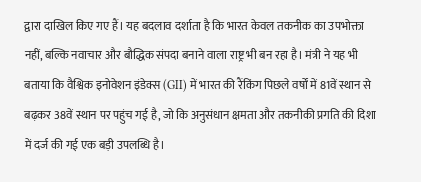द्वारा दाखिल किए गए हैं। यह बदलाव दर्शाता है कि भारत केवल तकनीक का उपभोक्ता नहीं, बल्कि नवाचार और बौद्धिक संपदा बनाने वाला राष्ट्र भी बन रहा है। मंत्री ने यह भी बताया कि वैश्विक इनोवेशन इंडेक्स (GII) में भारत की रैंकिंग पिछले वर्षों में 81वें स्थान से बढ़कर 38वें स्थान पर पहुंच गई है, जो कि अनुसंधान क्षमता और तकनीकी प्रगति की दिशा में दर्ज की गई एक बड़ी उपलब्धि है।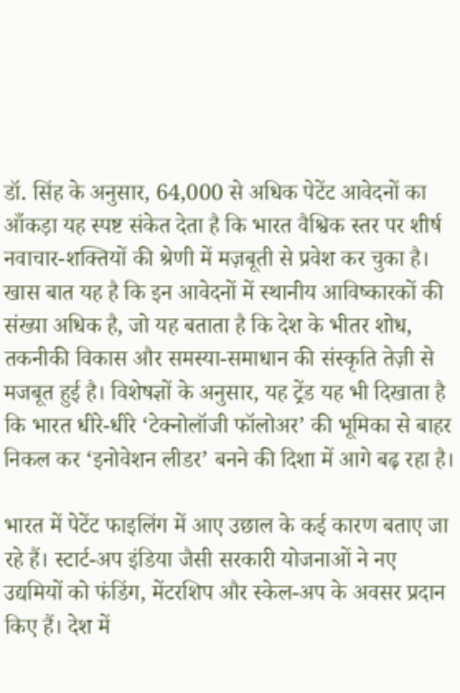डॉ. सिंह के अनुसार, 64,000 से अधिक पेटेंट आवेदनों का आँकड़ा यह स्पष्ट संकेत देता है कि भारत वैश्विक स्तर पर शीर्ष नवाचार-शक्तियों की श्रेणी में मज़बूती से प्रवेश कर चुका है। खास बात यह है कि इन आवेदनों में स्थानीय आविष्कारकों की संख्या अधिक है, जो यह बताता है कि देश के भीतर शोध, तकनीकी विकास और समस्या-समाधान की संस्कृति तेज़ी से मजबूत हुई है। विशेषज्ञों के अनुसार, यह ट्रेंड यह भी दिखाता है कि भारत धीरे-धीरे ‘टेक्नोलॉजी फॉलोअर’ की भूमिका से बाहर निकल कर ‘इनोवेशन लीडर’ बनने की दिशा में आगे बढ़ रहा है।

भारत में पेटेंट फाइलिंग में आए उछाल के कई कारण बताए जा रहे हैं। स्टार्ट-अप इंडिया जैसी सरकारी योजनाओं ने नए उद्यमियों को फंडिंग, मेंटरशिप और स्केल-अप के अवसर प्रदान किए हैं। देश में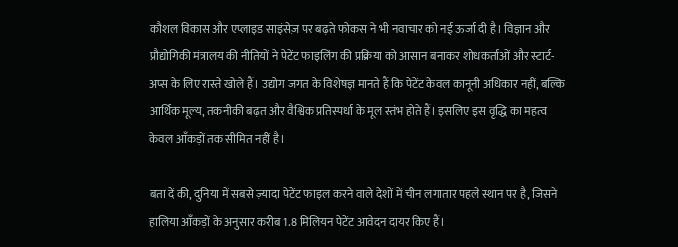कौशल विकास और एप्लाइड साइंसेज़ पर बढ़ते फोकस ने भी नवाचार को नई ऊर्जा दी है। विज्ञान और प्रौद्योगिकी मंत्रालय की नीतियों ने पेटेंट फाइलिंग की प्रक्रिया को आसान बनाकर शोधकर्ताओं और स्टार्ट-अप्स के लिए रास्ते खोले हैं। उद्योग जगत के विशेषज्ञ मानते हैं कि पेटेंट केवल कानूनी अधिकार नहीं, बल्कि आर्थिक मूल्य, तकनीकी बढ़त और वैश्विक प्रतिस्पर्धा के मूल स्तंभ होते हैं। इसलिए इस वृद्धि का महत्व केवल आँकड़ों तक सीमित नहीं है।

बता दें की, दुनिया में सबसे ज़्यादा पेटेंट फाइल करने वाले देशों में चीन लगातार पहले स्थान पर है, जिसने हालिया आँकड़ों के अनुसार करीब 1.8 मिलियन पेटेंट आवेदन दायर किए हैं।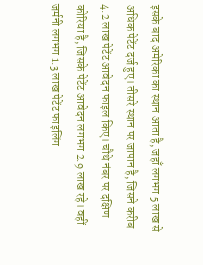इसके बाद अमेरिका का स्थान आता है, जहाँ लगभग 5 लाख से अधिक पेटेंट दर्ज हुए। तीसरे स्थान पर जापान है, जिसने करीब 4.2 लाख पेटेंट आवेदन फाइल किए। चौथे नंबर पर दक्षिण कोरिया है, जिसके पेटेंट आवेदन लगभग 2.9 लाख रहे। वहीं जर्मनी लगभग 1.3 लाख पेटेंट फाइलिंग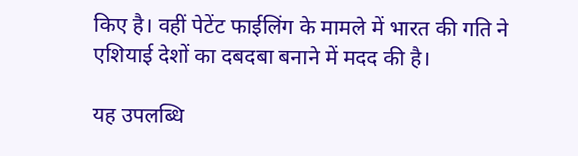किए है। वहीं पेटेंट फाईलिंग के मामले में भारत की गति ने एशियाई देशों का दबदबा बनाने में मदद की है।

यह उपलब्धि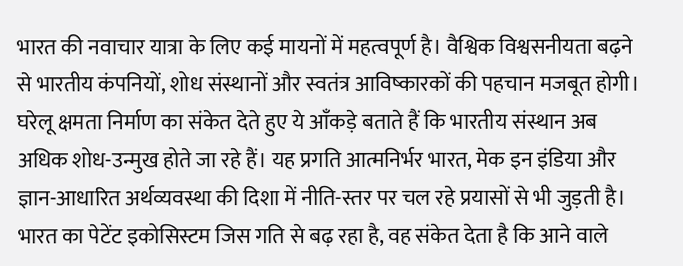भारत की नवाचार यात्रा के लिए कई मायनों में महत्वपूर्ण है। वैश्विक विश्वसनीयता बढ़ने से भारतीय कंपनियों, शोध संस्थानों और स्वतंत्र आविष्कारकों की पहचान मजबूत होगी। घरेलू क्षमता निर्माण का संकेत देते हुए ये आँकड़े बताते हैं कि भारतीय संस्थान अब अधिक शोध-उन्मुख होते जा रहे हैं। यह प्रगति आत्मनिर्भर भारत, मेक इन इंडिया और ज्ञान-आधारित अर्थव्यवस्था की दिशा में नीति-स्तर पर चल रहे प्रयासों से भी जुड़ती है। भारत का पेटेंट इकोसिस्टम जिस गति से बढ़ रहा है, वह संकेत देता है कि आने वाले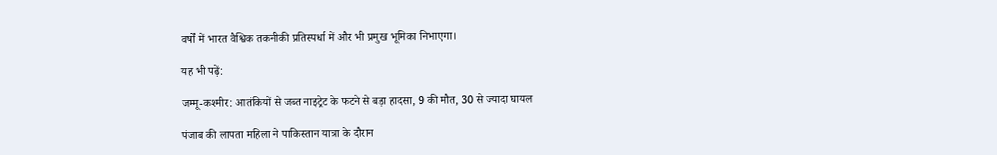वर्षों में भारत वैश्विक तकनीकी प्रतिस्पर्धा में और भी प्रमुख भूमिका निभाएगा।

यह भी पढ़ें:

जम्मू-कश्मीर: आतंकियों से जब्त नाइट्रेट के फटने से बड़ा हादसा, 9 की मौत, 30 से ज्यादा घायल

पंजाब की लापता महिला ने पाकिस्तान यात्रा के दौरान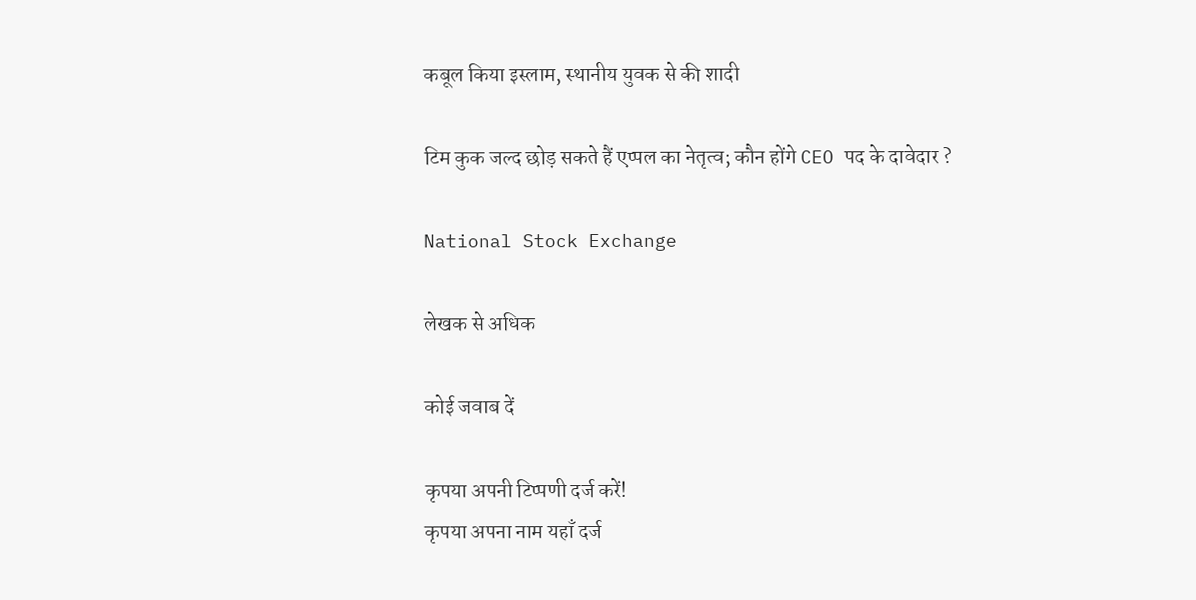कबूल किया इस्लाम, स्थानीय युवक से की शादी

टिम कुक जल्द छोड़ सकते हैं एप्पल का नेतृत्व; कौन होंगे CEO पद के दावेदार ?

National Stock Exchange

लेखक से अधिक

कोई जवाब दें

कृपया अपनी टिप्पणी दर्ज करें!
कृपया अपना नाम यहाँ दर्ज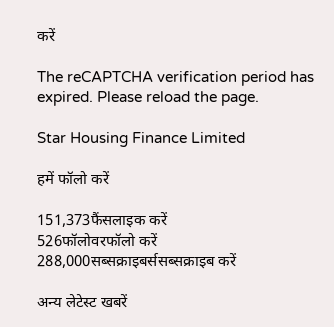करें

The reCAPTCHA verification period has expired. Please reload the page.

Star Housing Finance Limited

हमें फॉलो करें

151,373फैंसलाइक करें
526फॉलोवरफॉलो करें
288,000सब्सक्राइबर्ससब्सक्राइब करें

अन्य लेटेस्ट खबरें